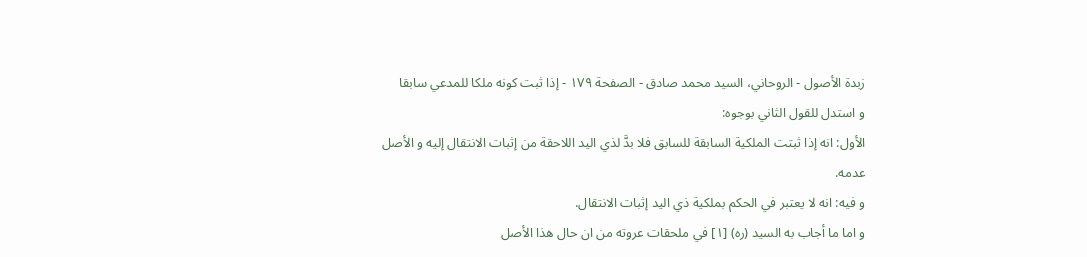زبدة الأصول - الروحاني، السيد محمد صادق - الصفحة ١٧٩ - إذا ثبت كونه ملكا للمدعي سابقا
و استدل للقول الثاني بوجوه:
الأول: انه إذا ثبتت الملكية السابقة للسابق فلا بدَّ لذي اليد اللاحقة من إثبات الانتقال إليه و الأصل عدمه.
و فيه: انه لا يعتبر في الحكم بملكية ذي اليد إثبات الانتقال.
و اما ما أجاب به السيد (ره) [١] في ملحقات عروته من ان حال هذا الأصل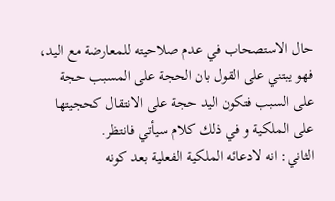حال الاستصحاب في عدم صلاحيته للمعارضة مع اليد، فهو يبتني على القول بان الحجة على المسبب حجة على السبب فتكون اليد حجة على الانتقال كحجيتها على الملكية و في ذلك كلام سيأتي فانتظر.
الثاني: انه لادعائه الملكية الفعلية بعد كونه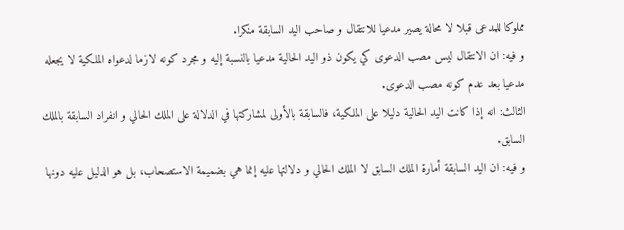مملوكا للمدعى قبلا لا محالة يصير مدعيا للانتقال و صاحب اليد السابقة منكرا.
و فيه: ان الانتقال ليس مصب الدعوى كي يكون ذو اليد الحالية مدعيا بالنسبة إليه و مجرد كونه لازما لدعواه الملكية لا يجعله مدعيا بعد عدم كونه مصب الدعوى.
الثالث: انه إذا كانت اليد الحالية دليلا على الملكية، فالسابقة بالأولى لمشاركتها في الدلالة على الملك الحالي و انفراد السابقة بالملك السابق.
و فيه: ان اليد السابقة أمارة الملك السابق لا الملك الحالي و دلالتها عليه إنما هي بضميمة الاستصحاب، بل هو الدليل عليه دونها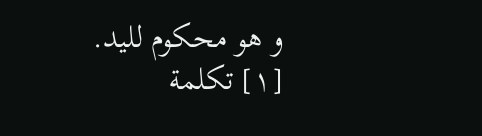و هو محكوم لليد.
[١] تكلمة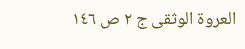العروة الوثقى ج ٢ ص ١٤٦